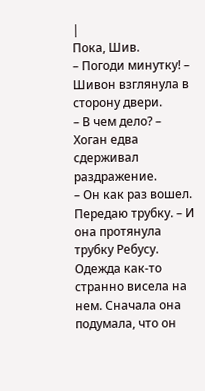|
Пока, Шив.
– Погоди минутку! – Шивон взглянула в сторону двери.
– В чем дело? – Хоган едва сдерживал раздражение.
– Он как раз вошел. Передаю трубку. – И она протянула трубку Ребусу. Одежда как‑то странно висела на нем. Сначала она подумала, что он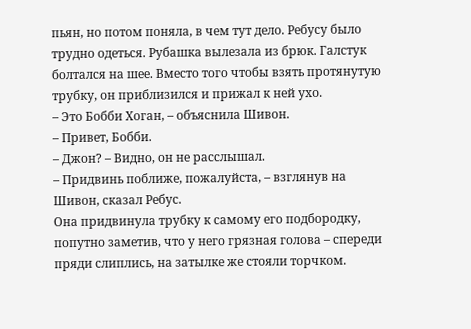пьян, но потом поняла, в чем тут дело. Ребусу было трудно одеться. Рубашка вылезала из брюк. Галстук болтался на шее. Вместо того чтобы взять протянутую трубку, он приблизился и прижал к ней ухо.
– Это Бобби Хоган, – объяснила Шивон.
– Привет, Бобби.
– Джон? – Видно, он не расслышал.
– Придвинь поближе, пожалуйста, – взглянув на Шивон, сказал Ребус.
Она придвинула трубку к самому его подбородку, попутно заметив, что у него грязная голова – спереди пряди слиплись, на затылке же стояли торчком.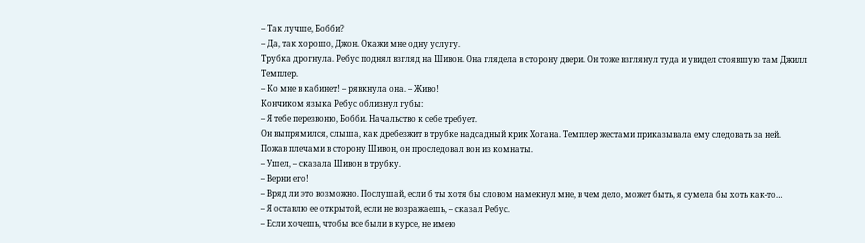– Так лучше, Бобби?
– Да, так хорошо, Джон. Окажи мне одну услугу.
Трубка дрогнула. Ребус поднял взгляд на Шивон. Она глядела в сторону двери. Он тоже взглянул туда и увидел стоявшую там Джилл Темплер.
– Ко мне в кабинет! – рявкнула она. – Живо!
Кончиком языка Ребус облизнул губы:
– Я тебе перезвоню, Бобби. Начальство к себе требует.
Он выпрямился, слыша, как дребезжит в трубке надсадный крик Хогана. Темплер жестами приказывала ему следовать за ней. Пожав плечами в сторону Шивон, он проследовал вон из комнаты.
– Ушел, – сказала Шивон в трубку.
– Верни его!
– Вряд ли это возможно. Послушай, если б ты хотя бы словом намекнул мне, в чем дело, может быть, я сумела бы хоть как‑то…
– Я оставлю ее открытой, если не возражаешь, – сказал Ребус.
– Если хочешь, чтобы все были в курсе, не имею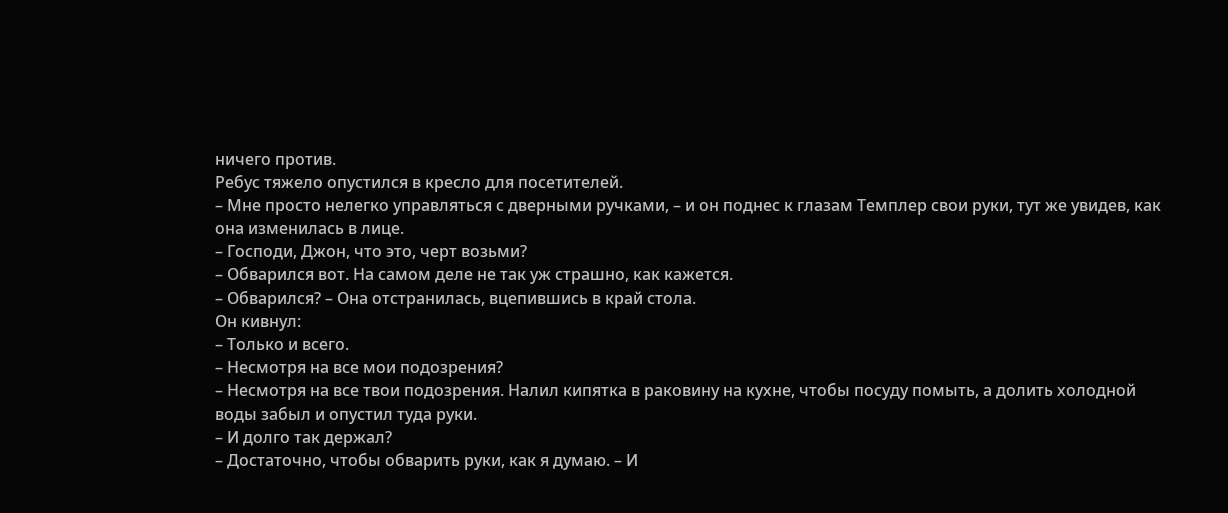ничего против.
Ребус тяжело опустился в кресло для посетителей.
– Мне просто нелегко управляться с дверными ручками, – и он поднес к глазам Темплер свои руки, тут же увидев, как она изменилась в лице.
– Господи, Джон, что это, черт возьми?
– Обварился вот. На самом деле не так уж страшно, как кажется.
– Обварился? – Она отстранилась, вцепившись в край стола.
Он кивнул:
– Только и всего.
– Несмотря на все мои подозрения?
– Несмотря на все твои подозрения. Налил кипятка в раковину на кухне, чтобы посуду помыть, а долить холодной воды забыл и опустил туда руки.
– И долго так держал?
– Достаточно, чтобы обварить руки, как я думаю. – И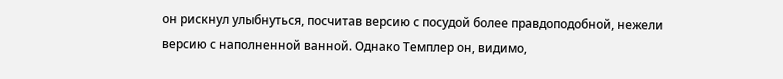он рискнул улыбнуться, посчитав версию с посудой более правдоподобной, нежели версию с наполненной ванной. Однако Темплер он, видимо,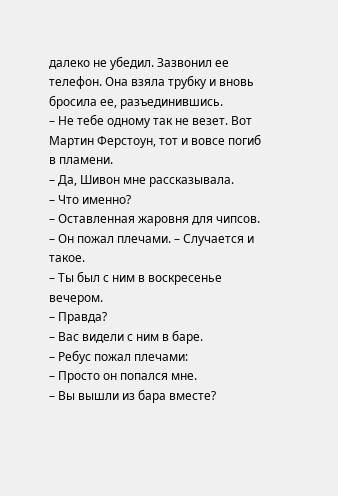далеко не убедил. Зазвонил ее телефон. Она взяла трубку и вновь бросила ее, разъединившись.
– Не тебе одному так не везет. Вот Мартин Ферстоун, тот и вовсе погиб в пламени.
– Да, Шивон мне рассказывала.
– Что именно?
– Оставленная жаровня для чипсов. – Он пожал плечами. – Случается и такое.
– Ты был с ним в воскресенье вечером.
– Правда?
– Вас видели с ним в баре.
– Ребус пожал плечами:
– Просто он попался мне.
– Вы вышли из бара вместе?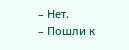– Нет.
– Пошли к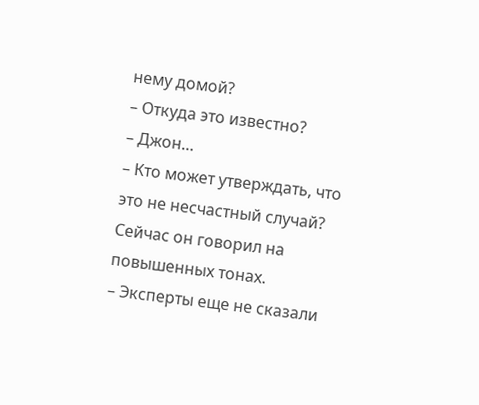нему домой?
– Откуда это известно?
– Джон…
– Кто может утверждать, что это не несчастный случай?
Сейчас он говорил на повышенных тонах.
– Эксперты еще не сказали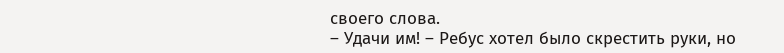своего слова.
– Удачи им! – Ребус хотел было скрестить руки, но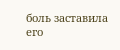боль заставила его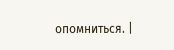опомниться. |